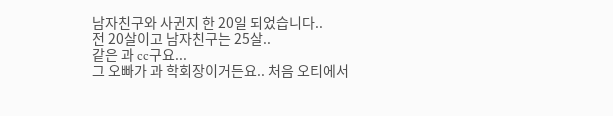남자친구와 사귄지 한 20일 되었습니다..
전 20살이고 남자친구는 25살..
같은 과 cc구요...
그 오빠가 과 학회장이거든요.. 처음 오티에서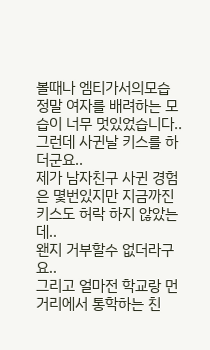볼때나 엠티가서의모습
정말 여자를 배려하는 모습이 너무 멋있었습니다..
그런데 사귄날 키스를 하더군요..
제가 남자친구 사귄 경험은 몇번있지만 지금까진 키스도 허락 하지 않았는데..
왠지 거부할수 없더라구요..
그리고 얼마전 학교랑 먼 거리에서 통학하는 친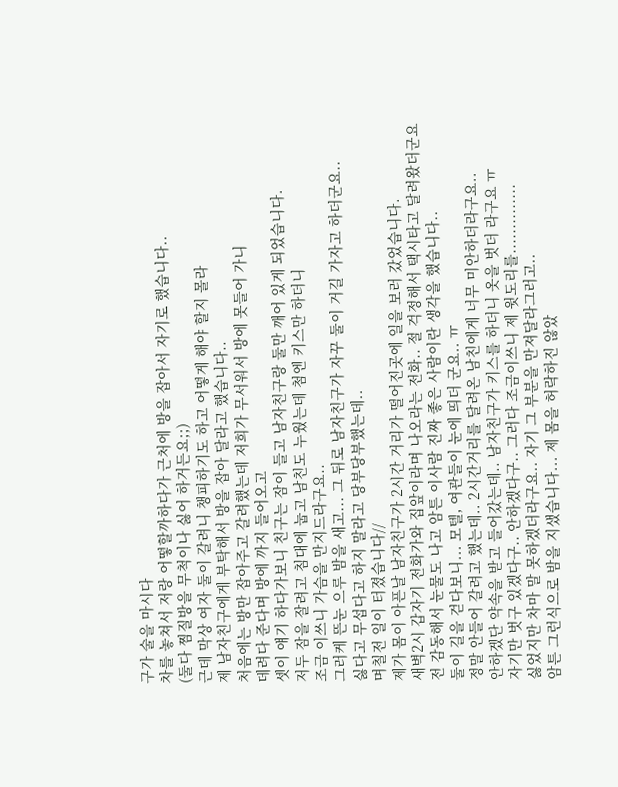구가 술을 마시다
차를 놓쳐서 저랑 어떻할까하다가 근처에 방을 잡아서 자기로 했습니다..
(둘다 찜질방을 무척이나 싫어 하거든요;;)
근데 막상 여자 둘이 갈려니 챙피하기도 하고 어떻게 해야 할지 몰라
제 남자친구에게 부탁해서 방을 잡아 달라고 했습니다..
처음에는 방만 잡아주고 갈려했는데 저희가 무서워서 방에 못들어 가니
데려다 준다며 방에 까지 들어오고
셋이 얘기 하다가보니 친구는 잠이 들고 남자친구랑 둘만 깨어 있게 되었습니다.
저두 잠을 잘려고 침대에 눕고 남친도 누웠는데 첨엔 키스만 하더니
조금 이쓰니 가슴을 만지드라구요..
그러케 뜬눈 으루 밤을 새고... 그 뒤로 남자친구가 자꾸 둘이 거길 가자고 하더군요..
싫다고 무섭다고 하지 말라고 당부당부했는데..
며칠전 일이 터졌습니다//
제가 몸이 아픈날 남자친구가 2시간 거리가 떨어진곳에 일을 보러 갔었습니다.
새벽2시 갑자기 전화가와 집앞이라며 나오라는 전화.. 절 걱정해서 택시타고 달려왔더군요
전 감동해서 눈물도 나고 암튼 이사람 진짜 좋은 사람이란 생각을 했습니다..
둘이 길을 걷다보니... 모텔, 여관들이 눈에 띄더 군요.. ㅠ
정말 안들어 갈려고 했는데.. 2시간거리를 달려온 남친에게 너무 미안하더라구요..
안하겠단 약속을 받고 들어갔는데.. 남자친구가 키스를 하더니 옷을 벗더 라구요 ㅠ
자기만 벗구 있겠다구.. 안하겠다구.. 그러다 조금이쓰니 제 윗도리를..............
싫었지만 차마 말 못하겠더라구요.. 자기 그 부분을 만져달라그러고..
암튼 그런식으로 밤을 지샜습니다... 제 몸을 허락하진 않았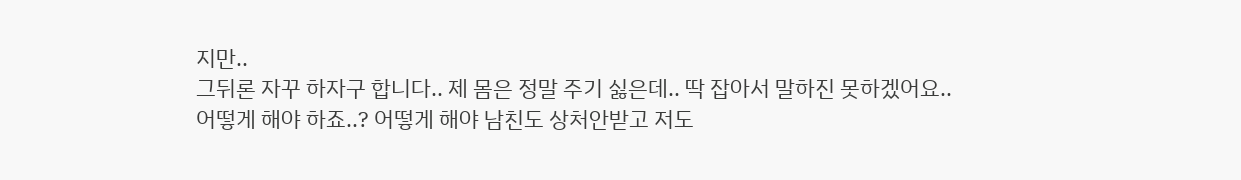지만..
그뒤론 자꾸 하자구 합니다.. 제 몸은 정말 주기 싫은데.. 딱 잡아서 말하진 못하겠어요..
어떻게 해야 하죠..? 어떻게 해야 남친도 상처안받고 저도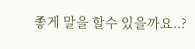좋게 말을 할수 있을까요..?